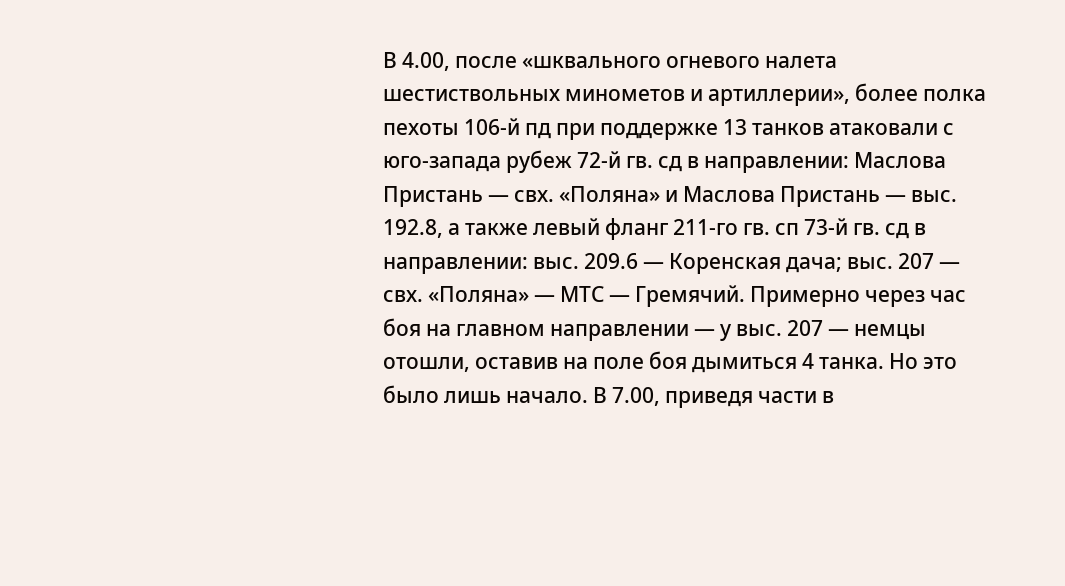В 4.00, после «шквального огневого налета шестиствольных минометов и артиллерии», более полка пехоты 106-й пд при поддержке 13 танков атаковали с юго-запада рубеж 72-й гв. сд в направлении: Маслова Пристань — свх. «Поляна» и Маслова Пристань — выс. 192.8, а также левый фланг 211-го гв. сп 73-й гв. сд в направлении: выс. 209.6 — Коренская дача; выс. 207 — свх. «Поляна» — МТС — Гремячий. Примерно через час боя на главном направлении — у выс. 207 — немцы отошли, оставив на поле боя дымиться 4 танка. Но это было лишь начало. В 7.00, приведя части в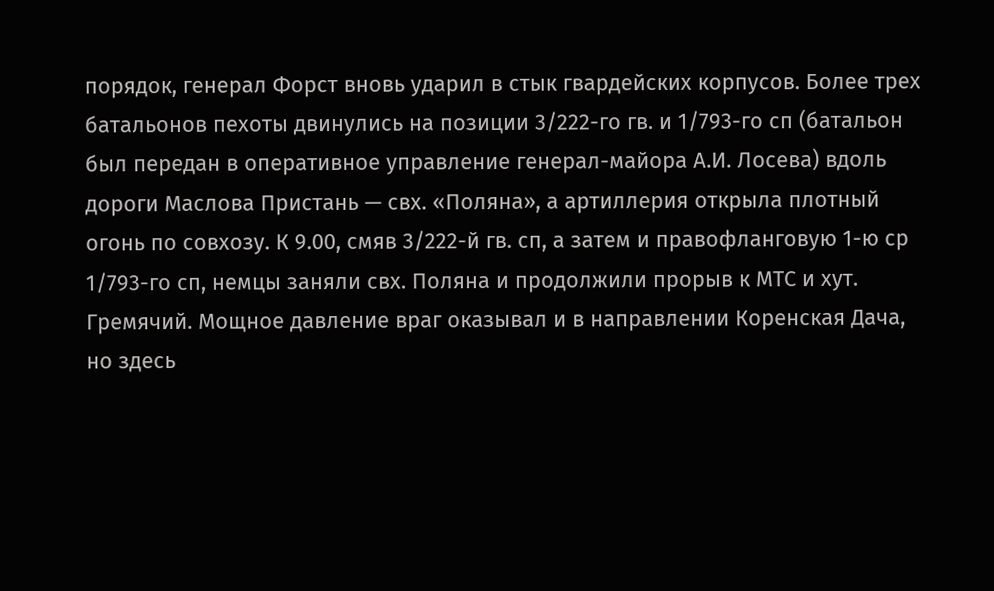порядок, генерал Форст вновь ударил в стык гвардейских корпусов. Более трех батальонов пехоты двинулись на позиции 3/222-го гв. и 1/793-го сп (батальон был передан в оперативное управление генерал-майора А.И. Лосева) вдоль дороги Маслова Пристань — свх. «Поляна», а артиллерия открыла плотный огонь по совхозу. К 9.00, смяв 3/222-й гв. сп, а затем и правофланговую 1-ю ср 1/793-го сп, немцы заняли свх. Поляна и продолжили прорыв к МТС и хут. Гремячий. Мощное давление враг оказывал и в направлении Коренская Дача, но здесь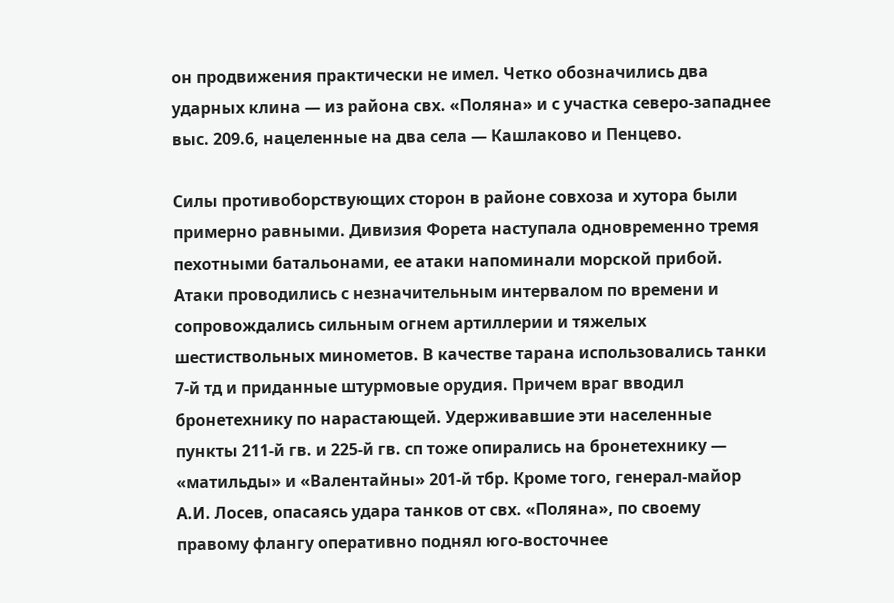он продвижения практически не имел. Четко обозначились два ударных клина — из района свх. «Поляна» и с участка северо-западнее выс. 209.6, нацеленные на два села — Кашлаково и Пенцево.

Силы противоборствующих сторон в районе совхоза и хутора были примерно равными. Дивизия Форета наступала одновременно тремя пехотными батальонами, ее атаки напоминали морской прибой. Атаки проводились с незначительным интервалом по времени и сопровождались сильным огнем артиллерии и тяжелых шестиствольных минометов. В качестве тарана использовались танки 7-й тд и приданные штурмовые орудия. Причем враг вводил бронетехнику по нарастающей. Удерживавшие эти населенные пункты 211-й гв. и 225-й гв. сп тоже опирались на бронетехнику — «матильды» и «Валентайны» 201-й тбр. Кроме того, генерал-майор А.И. Лосев, опасаясь удара танков от свх. «Поляна», по своему правому флангу оперативно поднял юго-восточнее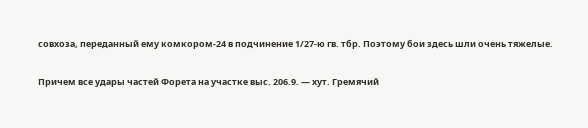совхоза, переданный ему комкором-24 в подчинение 1/27-ю гв. тбр. Поэтому бои здесь шли очень тяжелые.

Причем все удары частей Форета на участке выс. 206.9. — хут. Гремячий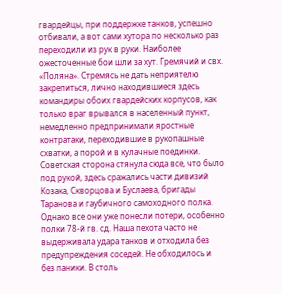гвардейцы, при поддержке танков, успешно отбивали, а вот сами хутора по несколько раз переходили из рук в руки. Наиболее ожесточенные бои шли за хут. Гремячий и свх. «Поляна». Стремясь не дать неприятелю закрепиться, лично находившиеся здесь командиры обоих гвардейских корпусов, как только враг врывался в населенный пункт, немедленно предпринимали яростные контратаки, переходившие в рукопашные схватки, а порой и в кулачные поединки. Советская сторона стянула сюда все, что было под рукой, здесь сражались части дивизий Козака, Скворцова и Буслаева, бригады Таранова и гаубичного самоходного полка. Однако все они уже понесли потери, особенно полки 78-й гв. сд. Наша пехота часто не выдерживала удара танков и отходила без предупреждения соседей. Не обходилось и без паники. В столь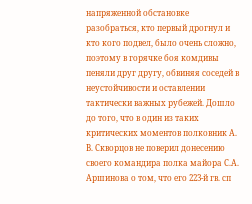напряженной обстановке разобраться, кто первый дрогнул и кто кого подвел, было очень сложно, поэтому в горячке боя комдивы пеняли друг другу, обвиняя соседей в неустойчивости и оставлении тактически важных рубежей. Дошло до того, что в один из таких критических моментов полковник А. В. Скворцов не поверил донесению своего командира полка майора С.А. Аршинова о том, что его 223-й гв. сп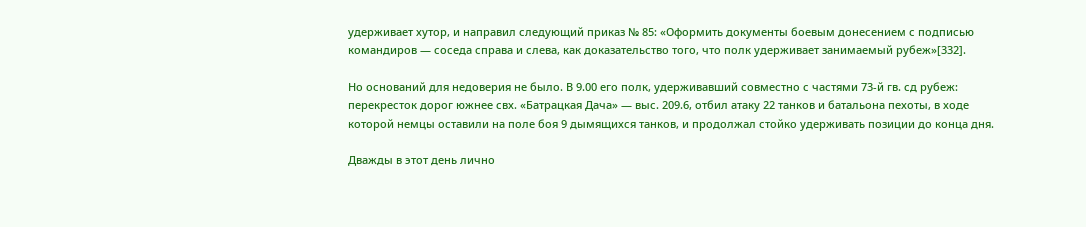удерживает хутор, и направил следующий приказ № 85: «Оформить документы боевым донесением с подписью командиров — соседа справа и слева, как доказательство того, что полк удерживает занимаемый рубеж»[332].

Но оснований для недоверия не было. В 9.00 его полк, удерживавший совместно с частями 73-й гв. сд рубеж: перекресток дорог южнее свх. «Батрацкая Дача» — выс. 209.6, отбил атаку 22 танков и батальона пехоты, в ходе которой немцы оставили на поле боя 9 дымящихся танков, и продолжал стойко удерживать позиции до конца дня.

Дважды в этот день лично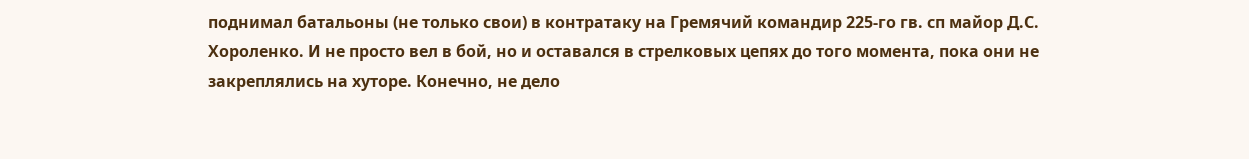поднимал батальоны (не только свои) в контратаку на Гремячий командир 225-го гв. сп майор Д.С. Хороленко. И не просто вел в бой, но и оставался в стрелковых цепях до того момента, пока они не закреплялись на хуторе. Конечно, не дело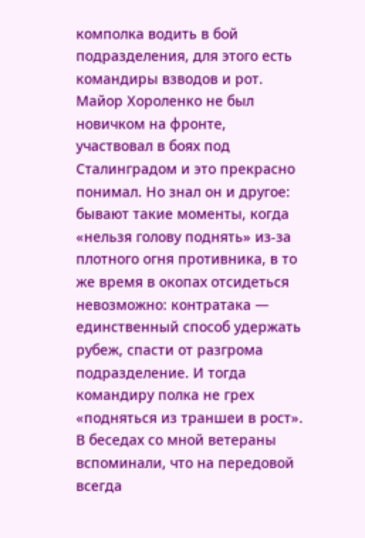комполка водить в бой подразделения, для этого есть командиры взводов и рот. Майор Хороленко не был новичком на фронте, участвовал в боях под Сталинградом и это прекрасно понимал. Но знал он и другое: бывают такие моменты, когда «нельзя голову поднять» из-за плотного огня противника, в то же время в окопах отсидеться невозможно: контратака — единственный способ удержать рубеж, спасти от разгрома подразделение. И тогда командиру полка не грех «подняться из траншеи в рост». В беседах со мной ветераны вспоминали, что на передовой всегда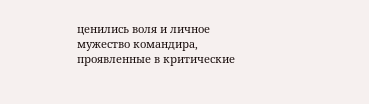ценились воля и личное мужество командира, проявленные в критические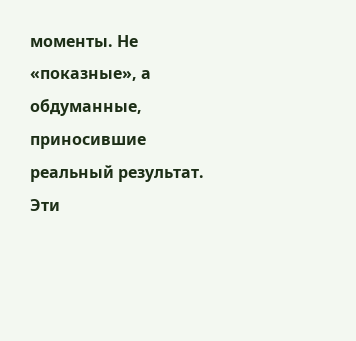моменты. Не «показные», а обдуманные, приносившие реальный результат. Эти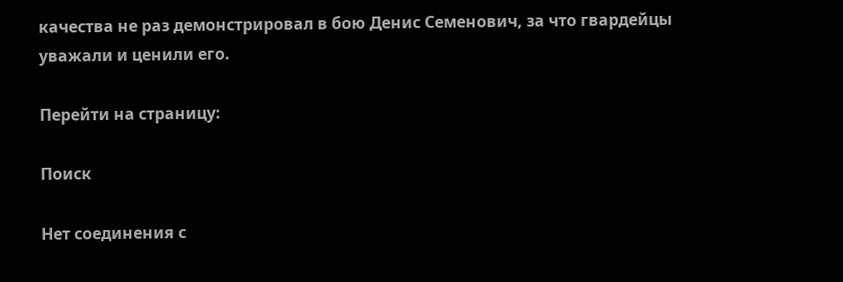качества не раз демонстрировал в бою Денис Семенович, за что гвардейцы уважали и ценили его.

Перейти на страницу:

Поиск

Нет соединения с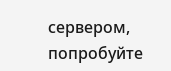сервером, попробуйте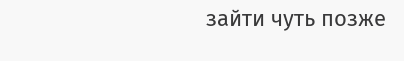зайти чуть позже